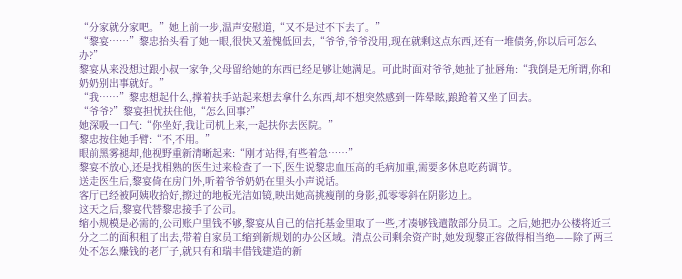“分家就分家吧。”她上前一步,温声安慰道,“又不是过不下去了。”
“黎宴……”黎忠抬头看了她一眼,很快又羞愧低回去,“爷爷,爷爷没用,现在就剩这点东西,还有一堆债务,你以后可怎么办?”
黎宴从来没想过跟小叔一家争,父母留给她的东西已经足够让她满足。可此时面对爷爷,她扯了扯唇角:“我倒是无所谓,你和奶奶别出事就好。”
“我……”黎忠想起什么,撑着扶手站起来想去拿什么东西,却不想突然感到一阵晕眩,踉跄着又坐了回去。
“爷爷?”黎宴担忧扶住他,“怎么回事?”
她深吸一口气:“你坐好,我让司机上来,一起扶你去医院。”
黎忠按住她手臂:“不,不用。”
眼前黑雾褪却,他视野重新清晰起来:“刚才站得,有些着急……”
黎宴不放心,还是找相熟的医生过来检查了一下,医生说黎忠血压高的毛病加重,需要多休息吃药调节。
送走医生后,黎宴倚在房门外,听着爷爷奶奶在里头小声说话。
客厅已经被阿姨收拾好,擦过的地板光洁如镜,映出她高挑瘦削的身影,孤零零斜在阴影边上。
这天之后,黎宴代替黎忠接手了公司。
缩小规模是必需的,公司账户里钱不够,黎宴从自己的信托基金里取了一些,才凑够钱遣散部分员工。之后,她把办公楼将近三分之二的面积租了出去,带着自家员工缩到新规划的办公区域。清点公司剩余资产时,她发现黎正容做得相当绝——除了两三处不怎么赚钱的老厂子,就只有和瑞丰借钱建造的新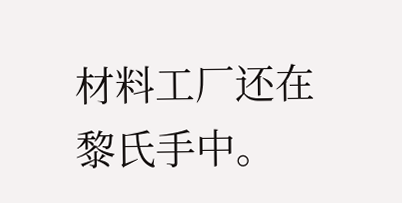材料工厂还在黎氏手中。